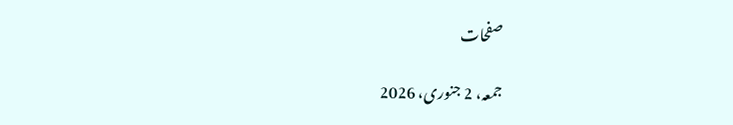صفحات

جمعہ، 2 جنوری، 2026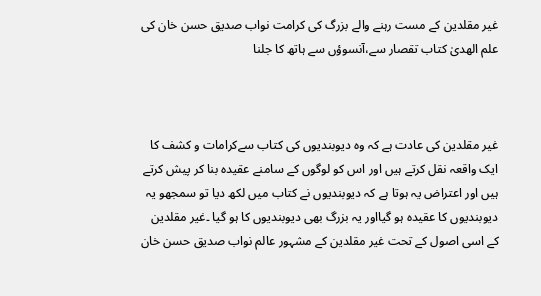غیر مقلدین کے مست رہنے والے بزرگ کی کرامت نواب صدیق حسن خان کی علم الھدیٰ کتاب تقصار سے،آنسوؤں سے ہاتھ کا جلنا



غیر مقلدین کی عادت ہے کہ وہ دیوبندیوں کی کتاب سےکرامات و کشف کا  ایک واقعہ نقل کرتے ہیں اور اس کو لوگوں کے سامنے عقیدہ بنا کر پیش کرتے ہیں اور اعتراض یہ ہوتا ہے کہ دیوبندیوں نے کتاب میں لکھ دیا تو سمجھو یہ دیوبندیوں کا عقیدہ ہو گیااور یہ بزرگ بھی دیوبندیوں کا ہو گیا ۔غیر مقلدین کے اسی اصول کے تحت غیر مقلدین کے مشہور عالم نواب صدیق حسن خان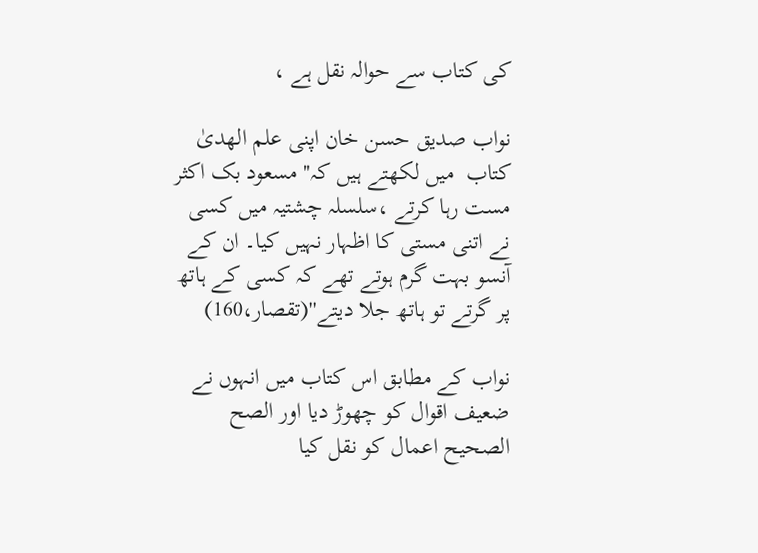کی کتاب سے حوالہ نقل ہے ،

نواب صدیق حسن خان اپنی علم الھدیٰ  کتاب  میں لکھتے ہیں کہ'' مسعود بک اکثر مست رہا کرتے ،سلسلہ چشتیہ میں کسی نے اتنی مستی کا اظہار نہیں کیا۔ ان کے آنسو بہت گرم ہوتے تھے کہ کسی کے ہاتھ پر گرتے تو ہاتھ جلا دیتے''(تقصار،160)

نواب کے مطابق اس کتاب میں انہوں نے ضعیف اقوال کو چھوڑ دیا اور الصح الصحیح اعمال کو نقل کیا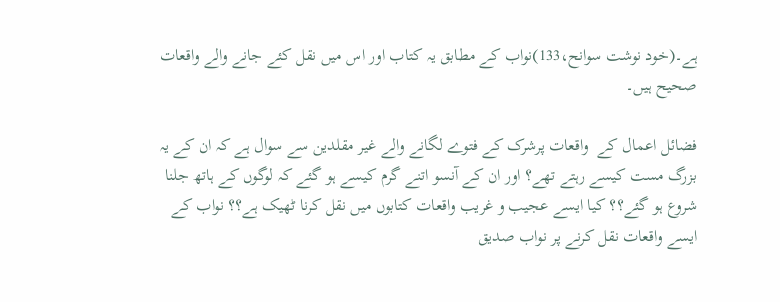ہے۔(خود نوشت سوانح،133)نواب کے مطابق یہ کتاب اور اس میں نقل کئے جانے والے واقعات صحیح ہیں۔

فضائل اعمال کے  واقعات پرشرک کے فتوے لگانے والے غیر مقلدین سے سوال ہے کہ ان کے یہ بزرگ مست کیسے رہتے تھے؟ اور ان کے آنسو اتنے گرم کیسے ہو گئے کہ لوگوں کے ہاتھ جلنا شروع ہو گئے؟؟ کیا ایسے عجیب و غریب واقعات کتابوں میں نقل کرنا ٹھیک ہے؟؟ نواب کے ایسے واقعات نقل کرنے پر نواب صدیق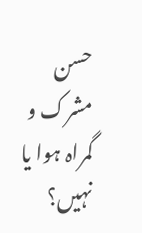حسن مشرک و گمراہ ہوا یا نہیں؟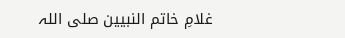غلامِ خاتم النبیین صلی اللہ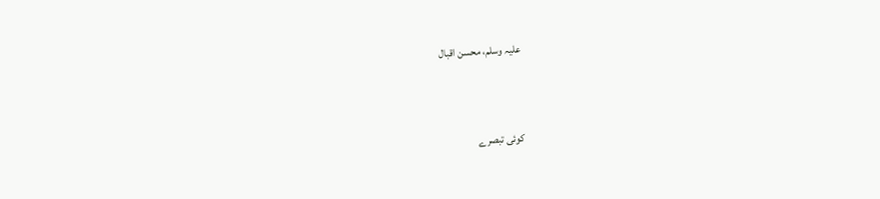علیہ وسلم، محسن اقبال



کوئی تبصرے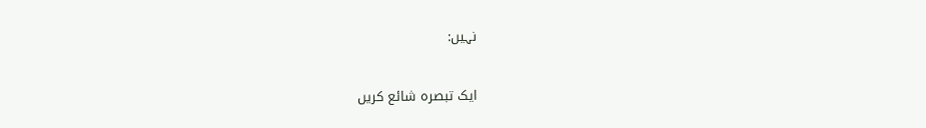نہیں:

ایک تبصرہ شائع کریں